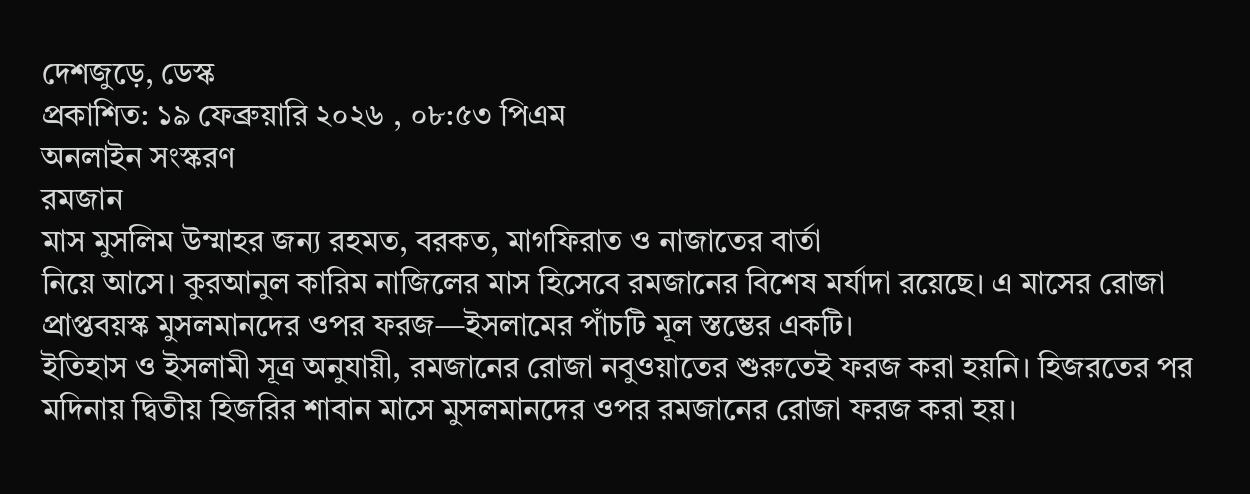দেশজুড়ে, ডেস্ক
প্রকাশিত: ১৯ ফেব্রুয়ারি ২০২৬ , ০৮:৫৩ পিএম
অনলাইন সংস্করণ
রমজান
মাস মুসলিম উম্মাহর জন্য রহমত, বরকত, মাগফিরাত ও নাজাতের বার্তা
নিয়ে আসে। কুরআনুল কারিম নাজিলের মাস হিসেবে রমজানের বিশেষ মর্যাদা রয়েছে। এ মাসের রোজা
প্রাপ্তবয়স্ক মুসলমানদের ওপর ফরজ—ইসলামের পাঁচটি মূল স্তম্ভের একটি।
ইতিহাস ও ইসলামী সূত্র অনুযায়ী, রমজানের রোজা নবুওয়াতের শুরুতেই ফরজ করা হয়নি। হিজরতের পর মদিনায় দ্বিতীয় হিজরির শাবান মাসে মুসলমানদের ওপর রমজানের রোজা ফরজ করা হয়।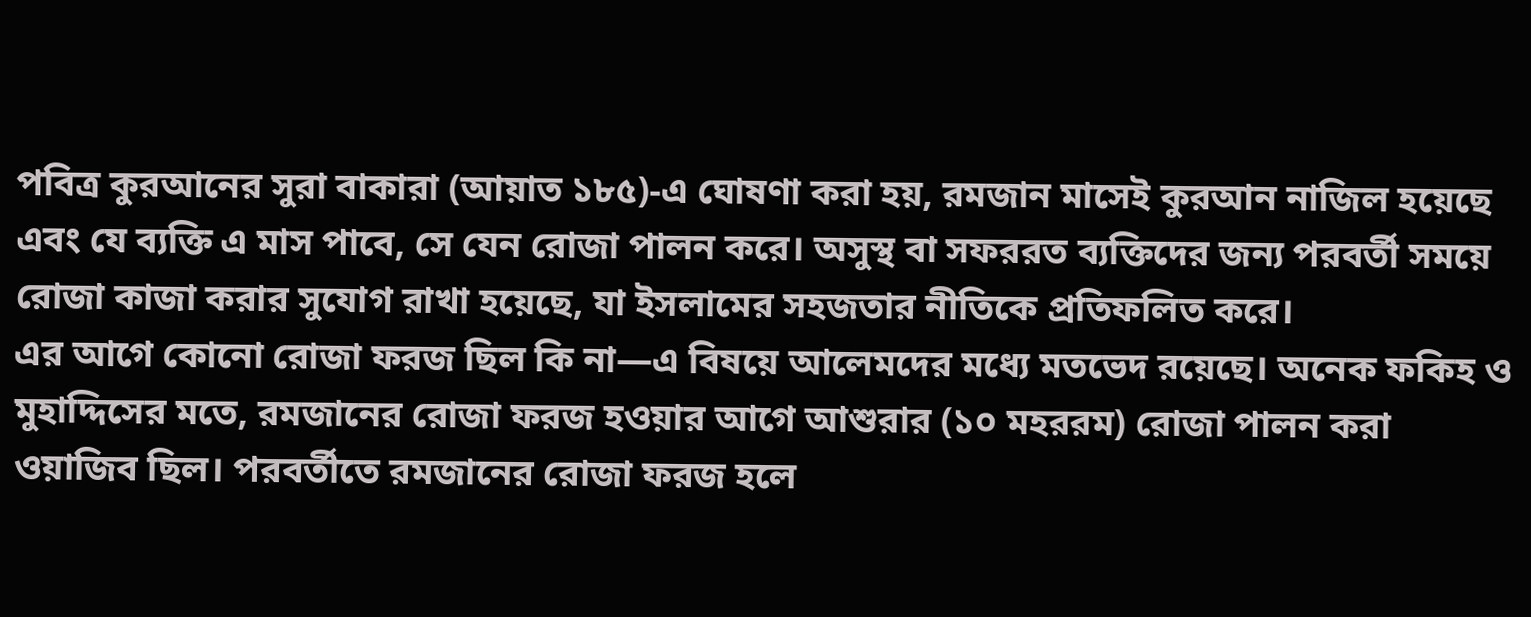পবিত্র কুরআনের সুরা বাকারা (আয়াত ১৮৫)-এ ঘোষণা করা হয়, রমজান মাসেই কুরআন নাজিল হয়েছে এবং যে ব্যক্তি এ মাস পাবে, সে যেন রোজা পালন করে। অসুস্থ বা সফররত ব্যক্তিদের জন্য পরবর্তী সময়ে রোজা কাজা করার সুযোগ রাখা হয়েছে, যা ইসলামের সহজতার নীতিকে প্রতিফলিত করে।
এর আগে কোনো রোজা ফরজ ছিল কি না—এ বিষয়ে আলেমদের মধ্যে মতভেদ রয়েছে। অনেক ফকিহ ও মুহাদ্দিসের মতে, রমজানের রোজা ফরজ হওয়ার আগে আশুরার (১০ মহররম) রোজা পালন করা ওয়াজিব ছিল। পরবর্তীতে রমজানের রোজা ফরজ হলে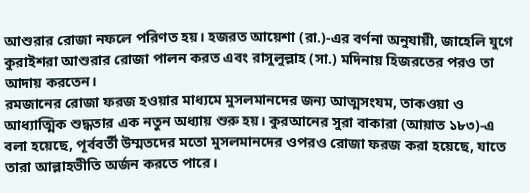আশুরার রোজা নফলে পরিণত হয়। হজরত আয়েশা (রা.)-এর বর্ণনা অনুযায়ী, জাহেলি যুগে কুরাইশরা আশুরার রোজা পালন করত এবং রাসুলুল্লাহ (সা.) মদিনায় হিজরতের পরও তা আদায় করতেন।
রমজানের রোজা ফরজ হওয়ার মাধ্যমে মুসলমানদের জন্য আত্মসংযম, তাকওয়া ও আধ্যাত্মিক শুদ্ধতার এক নতুন অধ্যায় শুরু হয়। কুরআনের সুরা বাকারা (আয়াত ১৮৩)-এ বলা হয়েছে, পূর্ববর্তী উম্মতদের মতো মুসলমানদের ওপরও রোজা ফরজ করা হয়েছে, যাতে তারা আল্লাহভীতি অর্জন করতে পারে।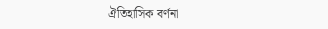ঐতিহাসিক বর্ণনা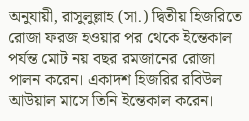অনুযায়ী, রাসুলুল্লাহ (সা.) দ্বিতীয় হিজরিতে রোজা ফরজ হওয়ার পর থেকে ইন্তেকাল পর্যন্ত মোট নয় বছর রমজানের রোজা পালন করেন। একাদশ হিজরির রবিউল আউয়াল মাসে তিনি ইন্তেকাল করেন।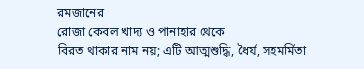রমজানের
রোজা কেবল খাদ্য ও পানাহার থেকে
বিরত থাকার নাম নয়; এটি আত্মশুদ্ধি, ধৈর্য, সহমর্মিতা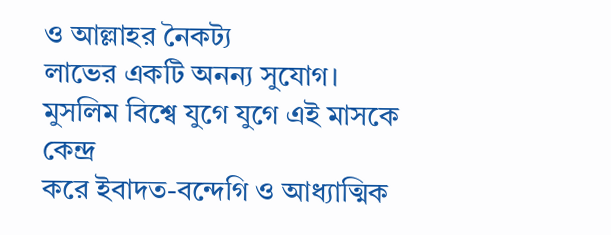ও আল্লাহর নৈকট্য
লাভের একটি অনন্য সুযোগ। মুসলিম বিশ্বে যুগে যুগে এই মাসকে কেন্দ্র
করে ইবাদত-বন্দেগি ও আধ্যাত্মিক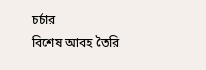চর্চার
বিশেষ আবহ তৈরি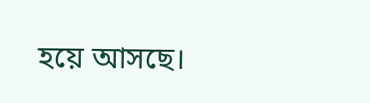হয়ে আসছে।